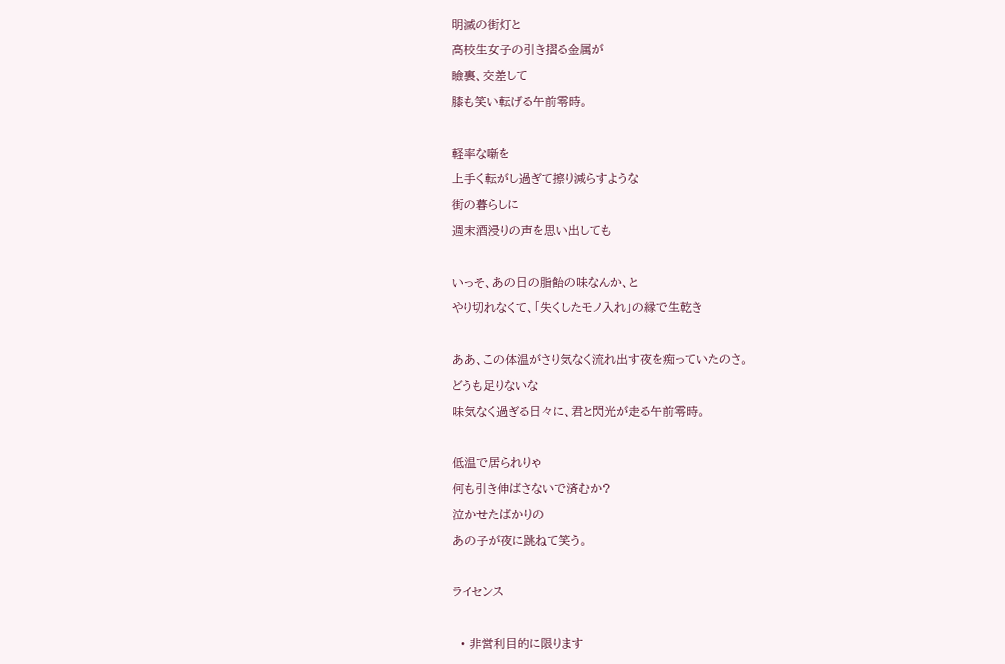明滅の街灯と
高校生女子の引き摺る金属が
瞼裏、交差して
膝も笑い転げる午前零時。

軽率な噺を
上手く転がし過ぎて擦り減らすような
街の暮らしに
週末酒浸りの声を思い出しても

いっそ、あの日の脂飴の味なんか、と
やり切れなくて、「失くしたモノ入れ」の縁で生乾き

ああ、この体温がさり気なく流れ出す夜を痴っていたのさ。
どうも足りないな
味気なく過ぎる日々に、君と閃光が走る午前零時。

低温で居られりゃ
何も引き伸ばさないで済むか?
泣かせたばかりの
あの子が夜に跳ねて笑う。

ライセンス

  • 非営利目的に限ります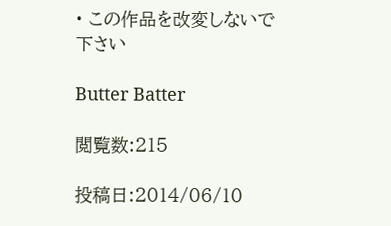• この作品を改変しないで下さい

Butter Batter

閲覧数:215

投稿日:2014/06/10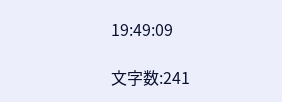19:49:09

文字数:241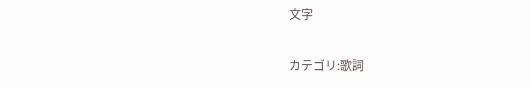文字

カテゴリ:歌詞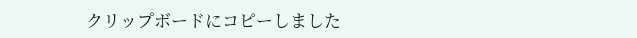クリップボードにコピーしました